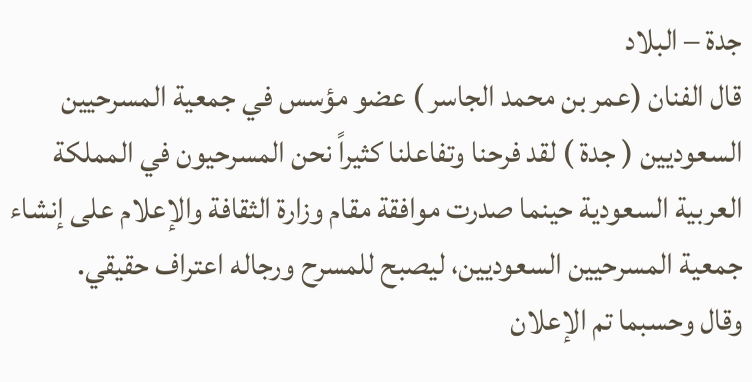جدة – البلاد
قال الفنان (عمر بن محمد الجاسر ) عضو مؤسس في جمعية المسرحيين السعوديين ( جدة ) لقد فرحنا وتفاعلنا كثيراً نحن المسرحيون في المملكة العربية السعودية حينما صدرت موافقة مقام وزارة الثقافة والإعلام على إنشاء جمعية المسرحيين السعوديين، ليصبح للمسرح ورجاله اعتراف حقيقي.
وقال وحسبما تم الإعلان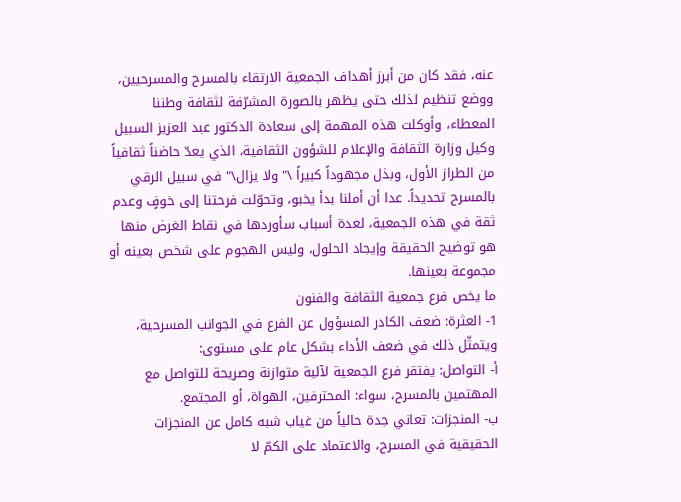عنه، فقد كان من أبرز أهداف الجمعية الارتقاء بالمسرح والمسرحيين، ووضع تنظيم لذلك حتى يظهر بالصورة المشرّفة لثقافة وطننا المعطاء، وأوكلت هذه المهمة إلى سعادة الدكتور عبد العزيز السبيل وكيل وزارة الثقافة والإعلام للشؤون الثقافية، الذي يعدّ حاضناً ثقافياً من الطراز الأول، وبذل مجهوداً كبيراً \"ولا يزال\" في سبيل الرقي بالمسرح تحديداً. عدا أن أملنا بدأ يخبو، وتحوّلت فرحتنا إلى خوفٍ وعدم ثقة في هذه الجمعية، لعدة أسباب سأوردها في نقاط الغرض منها هو توضيح الحقيقة وإيجاد الحلول، وليس الهجوم على شخص بعينه أو مجموعة بعينها.
ما يخص فرع جمعية الثقافة والفنون
1- العثرة: ضعف الكادر المسؤول عن الفرع في الجوانب المسرحية، ويتمثّل ذلك في ضعف الأداء بشكل عام على مستوى:
أ- التواصل: يفتقر فرع الجمعية لآلية متوازنة وصريحة للتواصل مع المهتمين بالمسرح، سواء: المحترفين، الهواة، أو المجتمع.
ب- المنجزات: تعاني جدة حالياً من غياب شبه كامل عن المنجزات الحقيقية في المسرح، والاعتماد على الكمّ لا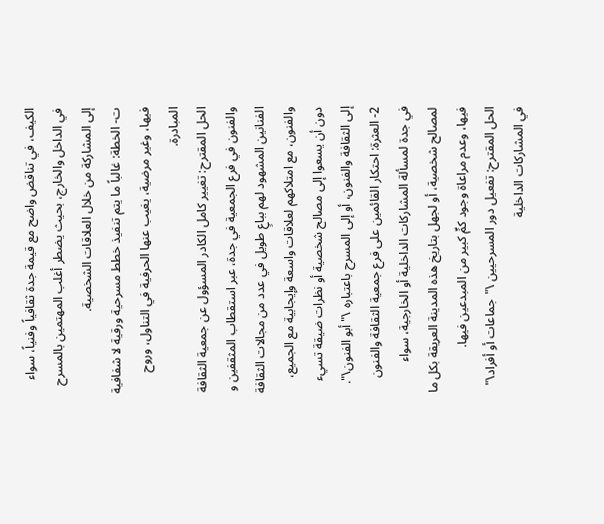الكيف، في تناقض واضح مع قيمة جدة ثقافياً وفنياً، سواء في الداخل والخارج، بحيث يضطر أغلب المهتمين بالمسرح إلى المشاركة من خلال العلاقات الشخصية.
ت- الخطة: غالباً ما يتم تنفيذ خطط مسرحية ورقية لا شفافية فيها، وغير مرضية، يغيب عنها الحرفية في التناول، وروح المبادرة.
الحل المقترح: تغيير كامل الكادر المسؤول عن جمعية الثقافة والفنون في فرع الجمعية في جدة، عبر استقطاب المثقفين و الفنانين المشهود لهم بباعٍ طويل في عدد من مجالات الثقافة والفنون، مع امتلاكهم لعلاقات واسعة وإيجابية مع الجميع، دون أن يسعوا إلى مصالح شخصية أو نظرات ضيقة تسيء إلى الثقافة والفنون، أو إلى المسرح باعتباره \"أبو الفنون\".
2- العثرة: احتكار القائمين على فرع جمعية الثقافة والفنون في جدة لمسألة المشاركات الداخلية أو الخارجية، سواء لمصالح شخصية، أو لجهل بتاريخ هذه المدينة العريقة بكل ما فيها، وعدم مراعاة وجود كمٍّ كبير من المبدعين فيها.
الحل المقترح: تفعيل دور المسرحيين \"جماعات أو أفراد\" في المشاركات الداخلية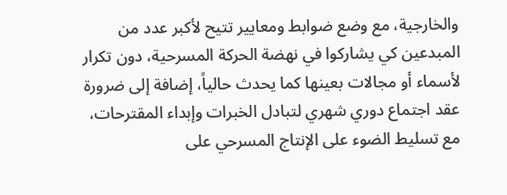والخارجية، مع وضع ضوابط ومعايير تتيح لأكبر عدد من المبدعين كي يشاركوا في نهضة الحركة المسرحية، دون تكرار لأسماء أو مجالات بعينها كما يحدث حالياً، إضافة إلى ضرورة عقد اجتماع دوري شهري لتبادل الخبرات وإبداء المقترحات، مع تسليط الضوء على الإنتاج المسرحي على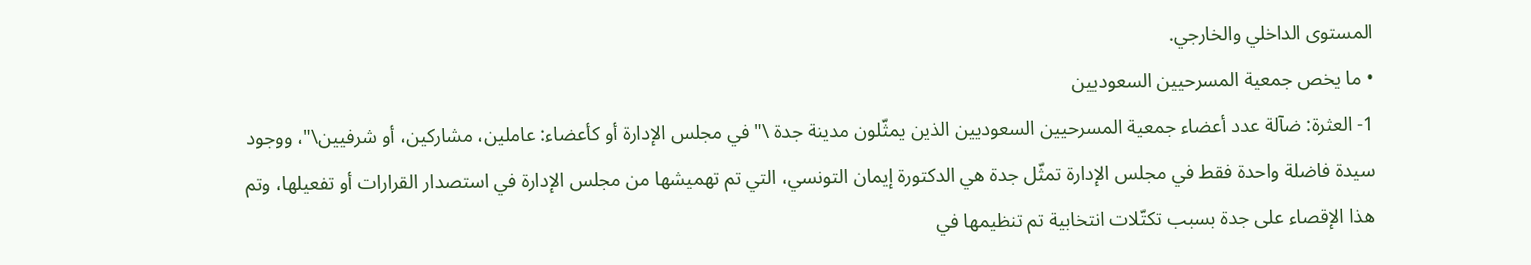المستوى الداخلي والخارجي.
• ما يخص جمعية المسرحيين السعوديين
1- العثرة: ضآلة عدد أعضاء جمعية المسرحيين السعوديين الذين يمثّلون مدينة جدة \"في مجلس الإدارة أو كأعضاء: عاملين، مشاركين، أو شرفيين\"، ووجود سيدة فاضلة واحدة فقط في مجلس الإدارة تمثّل جدة هي الدكتورة إيمان التونسي، التي تم تهميشها من مجلس الإدارة في استصدار القرارات أو تفعيلها، وتم هذا الإقصاء على جدة بسبب تكتّلات انتخابية تم تنظيمها في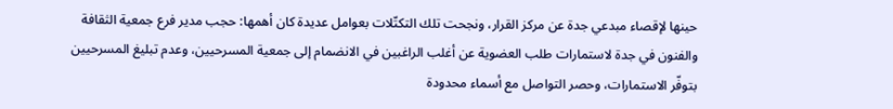حينها لإقصاء مبدعي جدة عن مركز القرار، ونجحت تلك التكتّلات بعوامل عديدة كان أهمها: حجب مدير فرع جمعية الثقافة والفنون في جدة لاستمارات طلب العضوية عن أغلب الراغبين في الانضمام إلى جمعية المسرحيين، وعدم تبليغ المسرحيين بتوفّر الاستمارات، وحصر التواصل مع أسماء محدودة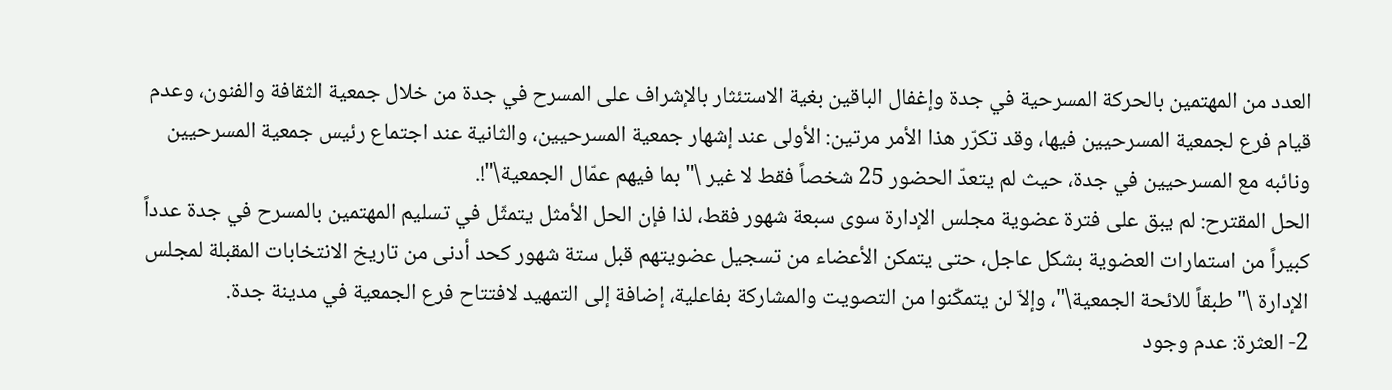العدد من المهتمين بالحركة المسرحية في جدة وإغفال الباقين بغية الاستئثار بالإشراف على المسرح في جدة من خلال جمعية الثقافة والفنون، وعدم قيام فرع لجمعية المسرحيين فيها، وقد تكرّر هذا الأمر مرتين: الأولى عند إشهار جمعية المسرحيين، والثانية عند اجتماع رئيس جمعية المسرحيين ونائبه مع المسرحيين في جدة، حيث لم يتعدّ الحضور 25 شخصاً فقط لا غير \"بما فيهم عمّال الجمعية\"!.
الحل المقترح: لم يبق على فترة عضوية مجلس الإدارة سوى سبعة شهور فقط، لذا فإن الحل الأمثل يتمثّل في تسليم المهتمين بالمسرح في جدة عدداً كبيراً من استمارات العضوية بشكل عاجل، حتى يتمكن الأعضاء من تسجيل عضويتهم قبل ستة شهور كحد أدنى من تاريخ الانتخابات المقبلة لمجلس الإدارة \"طبقاً للائحة الجمعية\"، وإلاّ لن يتمكّنوا من التصويت والمشاركة بفاعلية، إضافة إلى التمهيد لافتتاح فرع الجمعية في مدينة جدة.
2- العثرة: عدم وجود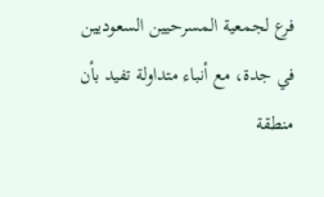فرع لجمعية المسرحيين السعوديين في جدة، مع أنباء متداولة تفيد بأن منطقة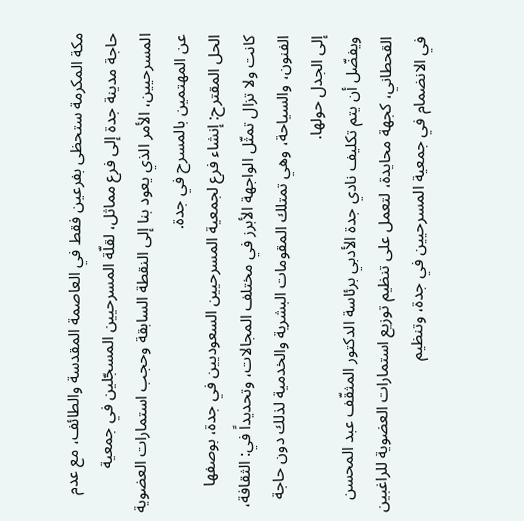مكة المكرمة ستحظى بفرعين فقط في العاصمة المقدسة والطائف، مع عدم حاجة مدينة جدة إلى فرع مماثل، لقلّة المسرحيين المسجّلين في جمعية المسرحيين، الأمر الذي يعود بنا إلى النقطة السابقة وحجب استمارات العضوية عن المهتمين بالمسرح في جدة.
الحل المقترح: إنشاء فرع لجمعية المسرحيين السعوديين في جدة، بوصفها كانت ولا تزال تمثّل الواجهة الأبرز في مختلف المجالات، وتحديداً في: الثقافة، الفنون، والسياحة، وهي تمتلك المقومات البشرية والخدمية لذلك دون حاجة إلى الجدل حولها.
ويفضّل أن يتم تكليف نادي جدة الأدبي برئاسة الدكتور المثقّف عبد المحسن القحطاني، كجهة محايدة، لتعمل على تنظيم توزيع استمارات العضوية للراغبين في الانضمام في جمعية المسرحيين في جدة، وتنظيم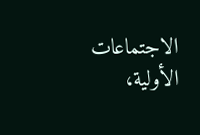الاجتماعات الأولية،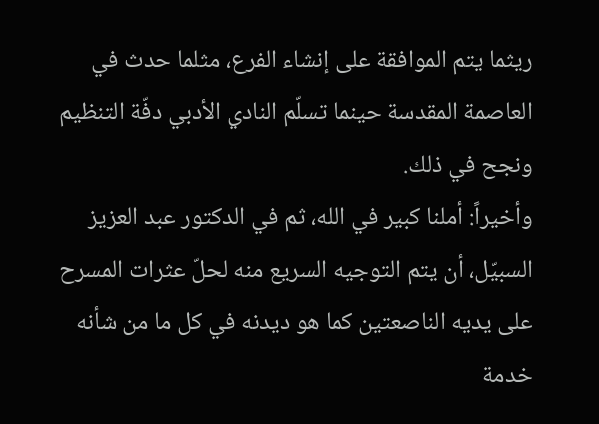ريثما يتم الموافقة على إنشاء الفرع، مثلما حدث في العاصمة المقدسة حينما تسلّم النادي الأدبي دفّة التنظيم ونجح في ذلك.
وأخيراً: أملنا كبير في الله، ثم في الدكتور عبد العزيز السبيّل، أن يتم التوجيه السريع منه لحلّ عثرات المسرح على يديه الناصعتين كما هو ديدنه في كل ما من شأنه خدمة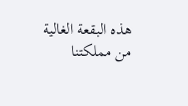هذه البقعة الغالية من مملكتنا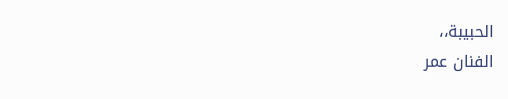الحبيبة،،
الفنان عمر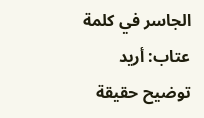الجاسر في كلمة عتاب: أريد توضيح حقيقة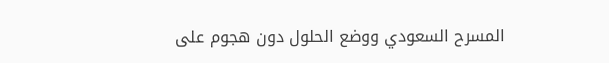المسرح السعودي ووضع الحلول دون هجوم على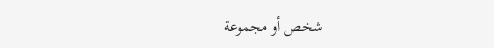شخص أو مجموعة